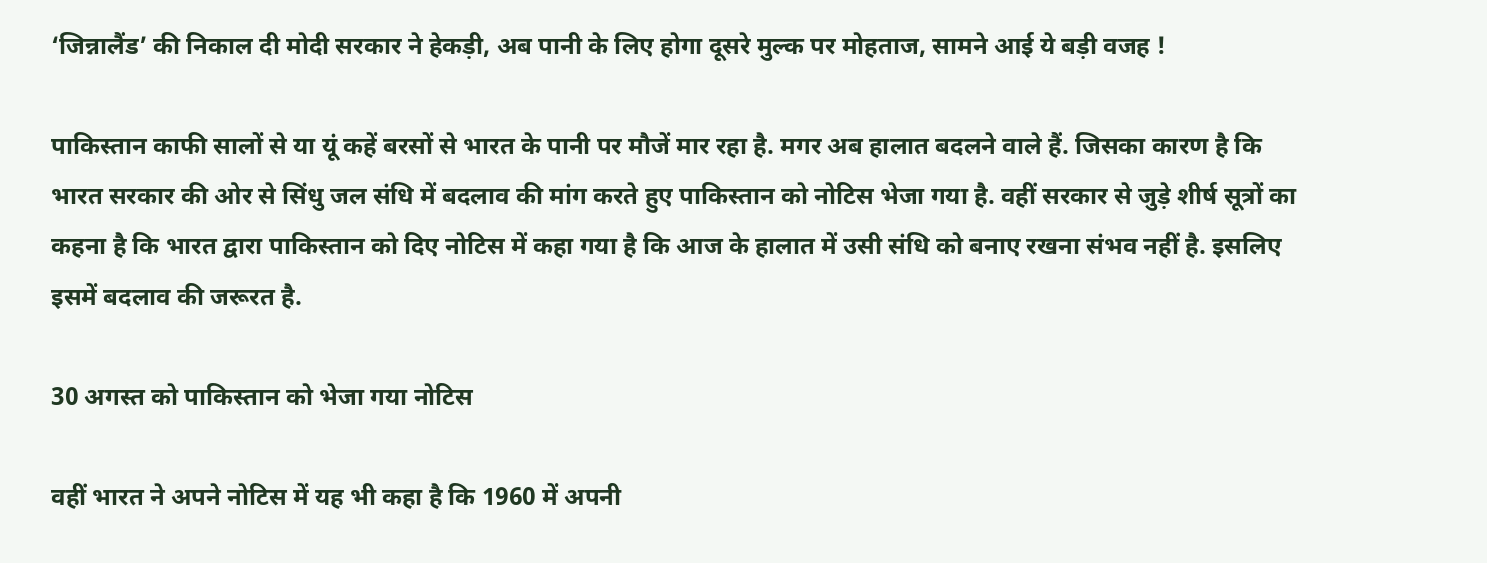‘जिन्नालैंड’ की निकाल दी मोदी सरकार ने हेकड़ी, अब पानी के लिए होगा दूसरे मुल्क पर मोहताज, सामने आई ये बड़ी वजह !

पाकिस्तान काफी सालों से या यूं कहें बरसों से भारत के पानी पर मौजें मार रहा है. मगर अब हालात बदलने वाले हैं. जिसका कारण है कि भारत सरकार की ओर से सिंधु जल संधि में बदलाव की मांग करते हुए पाकिस्तान को नोटिस भेजा गया है. वहीं सरकार से जुड़े शीर्ष सूत्रों का कहना है कि भारत द्वारा पाकिस्तान को दिए नोटिस में कहा गया है कि आज के हालात में उसी संधि को बनाए रखना संभव नहीं है. इसलिए इसमें बदलाव की जरूरत है.

30 अगस्त को पाकिस्तान को भेजा गया नोटिस

वहीं भारत ने अपने नोटिस में यह भी कहा है कि 1960 में अपनी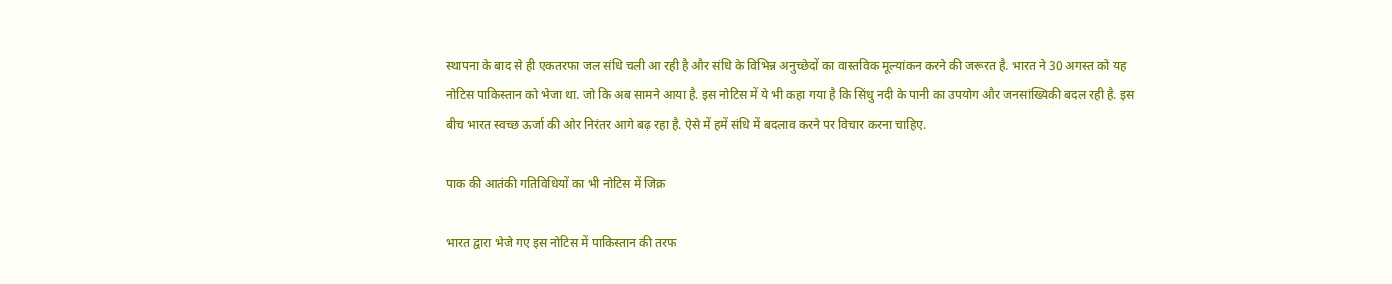स्थापना के बाद से ही एकतरफा जल संधि चली आ रही है और संधि के विभिन्न अनुच्छेदों का वास्तविक मूल्यांकन करने की जरूरत है. भारत ने 30 अगस्त को यह नोटिस पाकिस्तान को भेजा था. जो कि अब सामने आया है. इस नोटिस में ये भी कहा गया है कि सिंधु नदी के पानी का उपयोग और जनसांख्यिकी बदल रही है. इस बीच भारत स्वच्छ ऊर्जा की ओर निरंतर आगे बढ़ रहा है. ऐसे में हमें संधि में बदलाव करने पर विचार करना चाहिए.

पाक की आतंकी गतिविधियों का भी नोटिस में जिक्र

भारत द्वारा भेजे गए इस नोटिस में पाकिस्तान की तरफ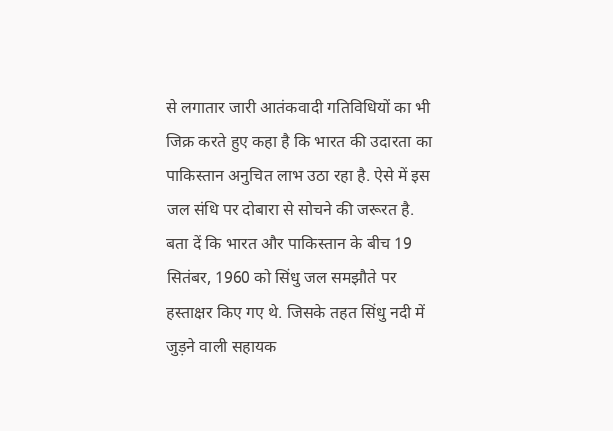से लगातार जारी आतंकवादी गतिविधियों का भी जिक्र करते हुए कहा है कि भारत की उदारता का पाकिस्तान अनुचित लाभ उठा रहा है. ऐसे में इस जल संधि पर दोबारा से सोचने की जरूरत है. बता दें कि भारत और पाकिस्तान के बीच 19 सितंबर, 1960 को सिंधु जल समझौते पर हस्ताक्षर किए गए थे. जिसके तहत सिंधु नदी में जुड़ने वाली सहायक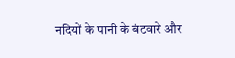नदियों के पानी के बंटवारे और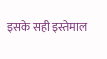इसके सही इस्तेमाल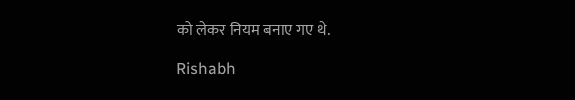को लेकर नियम बनाए गए थे.

Rishabh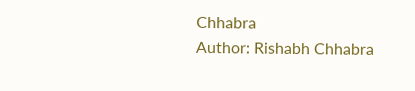Chhabra
Author: Rishabh Chhabra